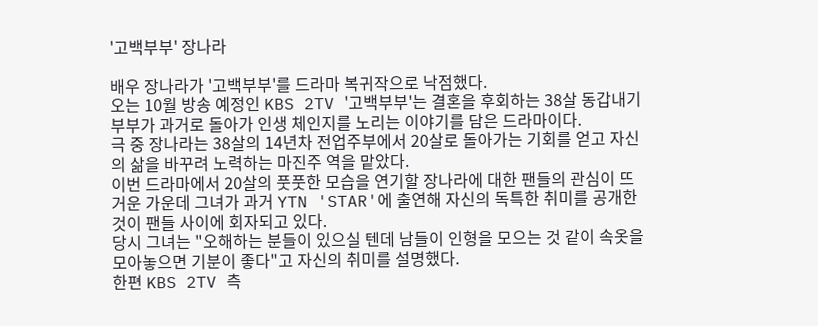'고백부부' 장나라

배우 장나라가 '고백부부'를 드라마 복귀작으로 낙점했다.
오는 10월 방송 예정인 KBS 2TV '고백부부'는 결혼을 후회하는 38살 동갑내기 부부가 과거로 돌아가 인생 체인지를 노리는 이야기를 담은 드라마이다.
극 중 장나라는 38살의 14년차 전업주부에서 20살로 돌아가는 기회를 얻고 자신의 삶을 바꾸려 노력하는 마진주 역을 맡았다.
이번 드라마에서 20살의 풋풋한 모습을 연기할 장나라에 대한 팬들의 관심이 뜨거운 가운데 그녀가 과거 YTN 'STAR'에 출연해 자신의 독특한 취미를 공개한 것이 팬들 사이에 회자되고 있다.
당시 그녀는 "오해하는 분들이 있으실 텐데 남들이 인형을 모으는 것 같이 속옷을 모아놓으면 기분이 좋다"고 자신의 취미를 설명했다.
한편 KBS 2TV 측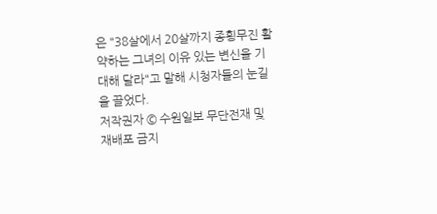은 "38살에서 20살까지 종횡무진 활약하는 그녀의 이유 있는 변신을 기대해 달라"고 말해 시청자들의 눈길을 끌었다.
저작권자 © 수원일보 무단전재 및 재배포 금지